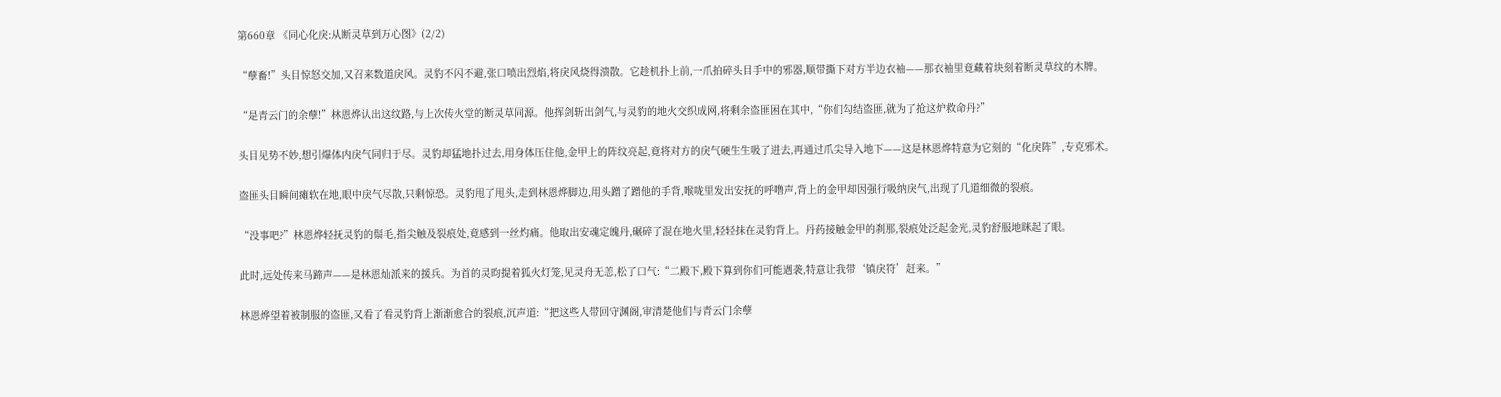第660章 《同心化戾:从断灵草到万心图》(2/2)

“孽畜!”头目惊怒交加,又召来数道戾风。灵豹不闪不避,张口喷出烈焰,将戾风烧得溃散。它趁机扑上前,一爪拍碎头目手中的邪器,顺带撕下对方半边衣袖——那衣袖里竟藏着块刻着断灵草纹的木牌。

“是青云门的余孽!”林恩烨认出这纹路,与上次传火堂的断灵草同源。他挥剑斩出剑气,与灵豹的地火交织成网,将剩余盗匪困在其中,“你们勾结盗匪,就为了抢这炉救命丹?”

头目见势不妙,想引爆体内戾气同归于尽。灵豹却猛地扑过去,用身体压住他,金甲上的阵纹亮起,竟将对方的戾气硬生生吸了进去,再通过爪尖导入地下——这是林恩烨特意为它刻的“化戾阵”,专克邪术。

盗匪头目瞬间瘫软在地,眼中戾气尽散,只剩惊恐。灵豹甩了甩头,走到林恩烨脚边,用头蹭了蹭他的手背,喉咙里发出安抚的呼噜声,背上的金甲却因强行吸纳戾气,出现了几道细微的裂痕。

“没事吧?”林恩烨轻抚灵豹的鬃毛,指尖触及裂痕处,竟感到一丝灼痛。他取出安魂定魄丹,碾碎了混在地火里,轻轻抹在灵豹背上。丹药接触金甲的刹那,裂痕处泛起金光,灵豹舒服地眯起了眼。

此时,远处传来马蹄声——是林恩灿派来的援兵。为首的灵昀提着狐火灯笼,见灵舟无恙,松了口气:“二殿下,殿下算到你们可能遇袭,特意让我带‘镇戾符’赶来。”

林恩烨望着被制服的盗匪,又看了看灵豹背上渐渐愈合的裂痕,沉声道:“把这些人带回守渊阁,审清楚他们与青云门余孽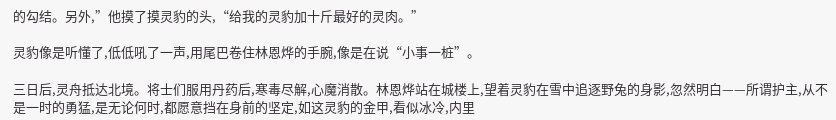的勾结。另外,”他摸了摸灵豹的头,“给我的灵豹加十斤最好的灵肉。”

灵豹像是听懂了,低低吼了一声,用尾巴卷住林恩烨的手腕,像是在说“小事一桩”。

三日后,灵舟抵达北境。将士们服用丹药后,寒毒尽解,心魔消散。林恩烨站在城楼上,望着灵豹在雪中追逐野兔的身影,忽然明白——所谓护主,从不是一时的勇猛,是无论何时,都愿意挡在身前的坚定,如这灵豹的金甲,看似冰冷,内里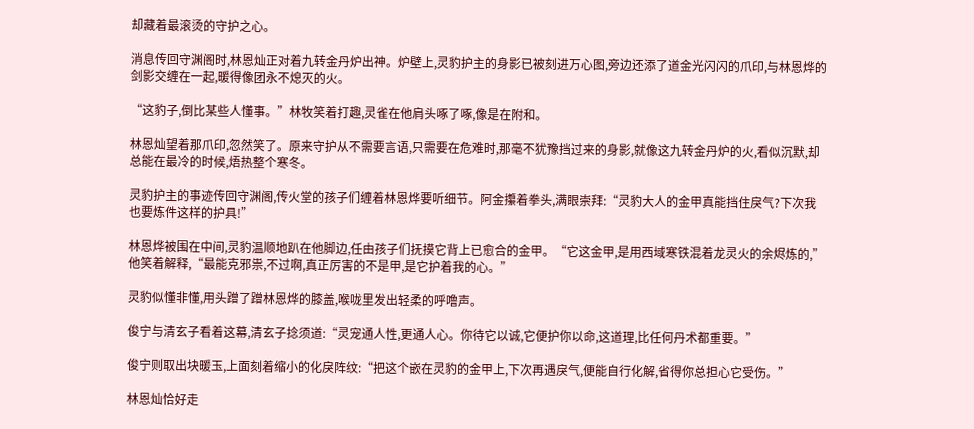却藏着最滚烫的守护之心。

消息传回守渊阁时,林恩灿正对着九转金丹炉出神。炉壁上,灵豹护主的身影已被刻进万心图,旁边还添了道金光闪闪的爪印,与林恩烨的剑影交缠在一起,暖得像团永不熄灭的火。

“这豹子,倒比某些人懂事。”林牧笑着打趣,灵雀在他肩头啄了啄,像是在附和。

林恩灿望着那爪印,忽然笑了。原来守护从不需要言语,只需要在危难时,那毫不犹豫挡过来的身影,就像这九转金丹炉的火,看似沉默,却总能在最冷的时候,焐热整个寒冬。

灵豹护主的事迹传回守渊阁,传火堂的孩子们缠着林恩烨要听细节。阿金攥着拳头,满眼崇拜:“灵豹大人的金甲真能挡住戾气?下次我也要炼件这样的护具!”

林恩烨被围在中间,灵豹温顺地趴在他脚边,任由孩子们抚摸它背上已愈合的金甲。“它这金甲,是用西域寒铁混着龙灵火的余烬炼的,”他笑着解释,“最能克邪祟,不过啊,真正厉害的不是甲,是它护着我的心。”

灵豹似懂非懂,用头蹭了蹭林恩烨的膝盖,喉咙里发出轻柔的呼噜声。

俊宁与清玄子看着这幕,清玄子捻须道:“灵宠通人性,更通人心。你待它以诚,它便护你以命,这道理,比任何丹术都重要。”

俊宁则取出块暖玉,上面刻着缩小的化戾阵纹:“把这个嵌在灵豹的金甲上,下次再遇戾气,便能自行化解,省得你总担心它受伤。”

林恩灿恰好走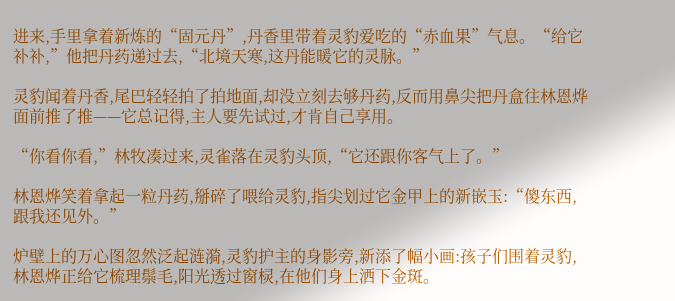进来,手里拿着新炼的“固元丹”,丹香里带着灵豹爱吃的“赤血果”气息。“给它补补,”他把丹药递过去,“北境天寒,这丹能暖它的灵脉。”

灵豹闻着丹香,尾巴轻轻拍了拍地面,却没立刻去够丹药,反而用鼻尖把丹盒往林恩烨面前推了推——它总记得,主人要先试过,才肯自己享用。

“你看你看,”林牧凑过来,灵雀落在灵豹头顶,“它还跟你客气上了。”

林恩烨笑着拿起一粒丹药,掰碎了喂给灵豹,指尖划过它金甲上的新嵌玉:“傻东西,跟我还见外。”

炉壁上的万心图忽然泛起涟漪,灵豹护主的身影旁,新添了幅小画:孩子们围着灵豹,林恩烨正给它梳理鬃毛,阳光透过窗棂,在他们身上洒下金斑。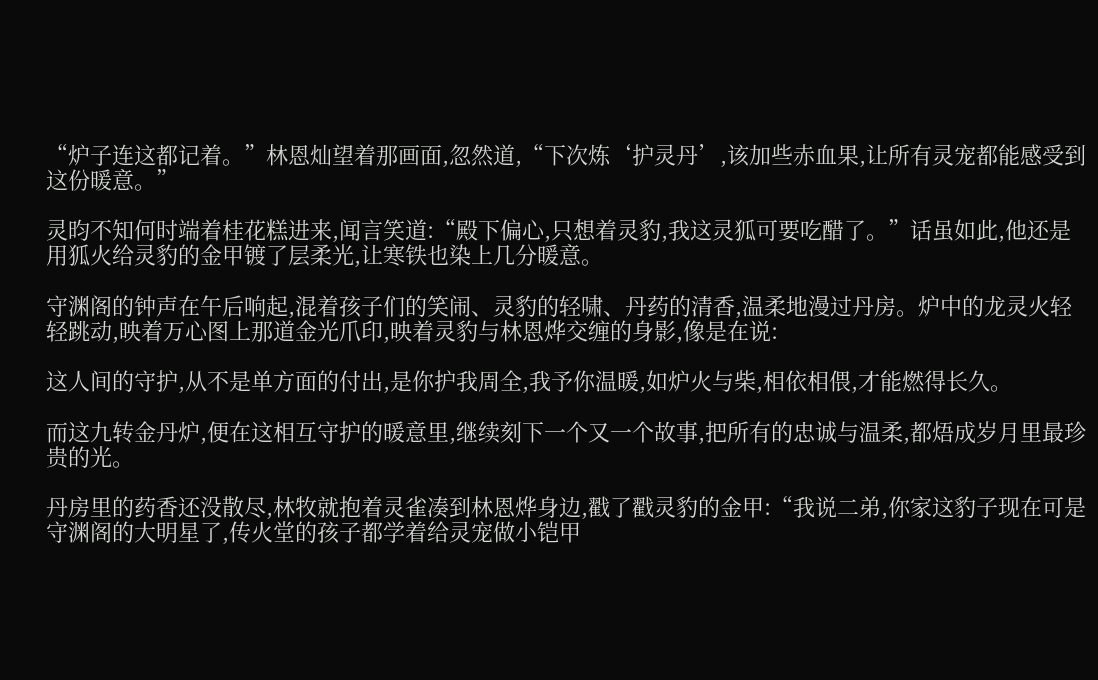“炉子连这都记着。”林恩灿望着那画面,忽然道,“下次炼‘护灵丹’,该加些赤血果,让所有灵宠都能感受到这份暖意。”

灵昀不知何时端着桂花糕进来,闻言笑道:“殿下偏心,只想着灵豹,我这灵狐可要吃醋了。”话虽如此,他还是用狐火给灵豹的金甲镀了层柔光,让寒铁也染上几分暖意。

守渊阁的钟声在午后响起,混着孩子们的笑闹、灵豹的轻啸、丹药的清香,温柔地漫过丹房。炉中的龙灵火轻轻跳动,映着万心图上那道金光爪印,映着灵豹与林恩烨交缠的身影,像是在说:

这人间的守护,从不是单方面的付出,是你护我周全,我予你温暖,如炉火与柴,相依相偎,才能燃得长久。

而这九转金丹炉,便在这相互守护的暖意里,继续刻下一个又一个故事,把所有的忠诚与温柔,都焐成岁月里最珍贵的光。

丹房里的药香还没散尽,林牧就抱着灵雀凑到林恩烨身边,戳了戳灵豹的金甲:“我说二弟,你家这豹子现在可是守渊阁的大明星了,传火堂的孩子都学着给灵宠做小铠甲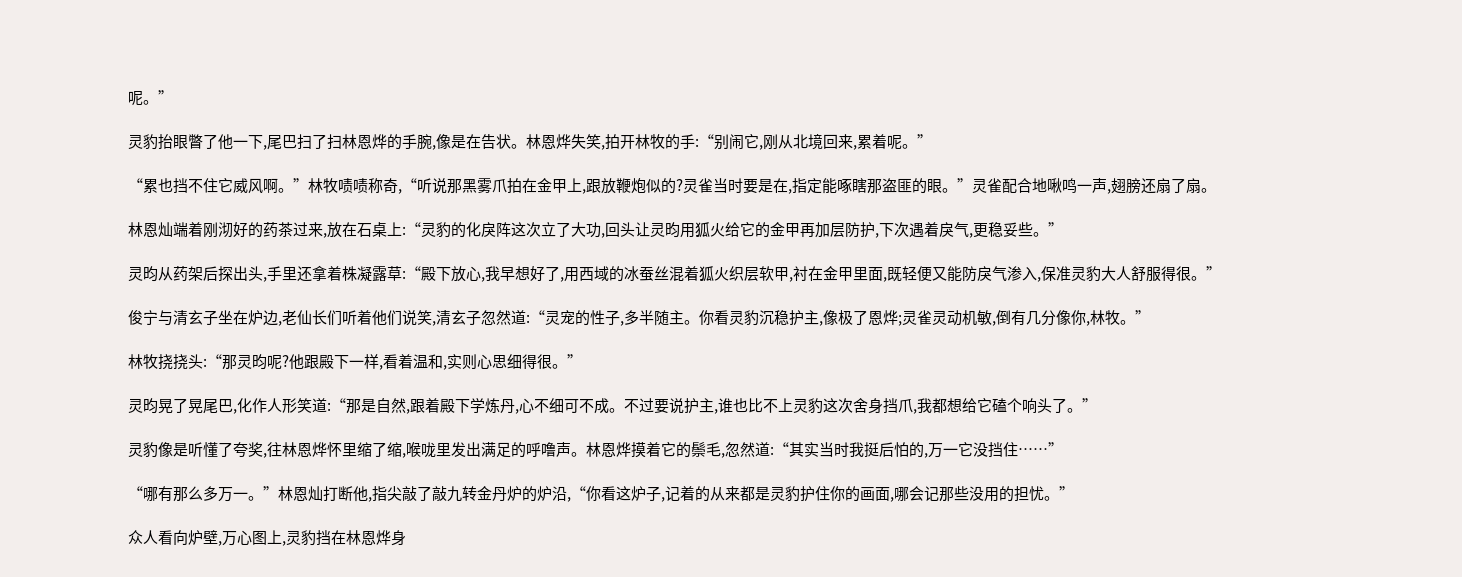呢。”

灵豹抬眼瞥了他一下,尾巴扫了扫林恩烨的手腕,像是在告状。林恩烨失笑,拍开林牧的手:“别闹它,刚从北境回来,累着呢。”

“累也挡不住它威风啊。”林牧啧啧称奇,“听说那黑雾爪拍在金甲上,跟放鞭炮似的?灵雀当时要是在,指定能啄瞎那盗匪的眼。”灵雀配合地啾鸣一声,翅膀还扇了扇。

林恩灿端着刚沏好的药茶过来,放在石桌上:“灵豹的化戾阵这次立了大功,回头让灵昀用狐火给它的金甲再加层防护,下次遇着戾气,更稳妥些。”

灵昀从药架后探出头,手里还拿着株凝露草:“殿下放心,我早想好了,用西域的冰蚕丝混着狐火织层软甲,衬在金甲里面,既轻便又能防戾气渗入,保准灵豹大人舒服得很。”

俊宁与清玄子坐在炉边,老仙长们听着他们说笑,清玄子忽然道:“灵宠的性子,多半随主。你看灵豹沉稳护主,像极了恩烨;灵雀灵动机敏,倒有几分像你,林牧。”

林牧挠挠头:“那灵昀呢?他跟殿下一样,看着温和,实则心思细得很。”

灵昀晃了晃尾巴,化作人形笑道:“那是自然,跟着殿下学炼丹,心不细可不成。不过要说护主,谁也比不上灵豹这次舍身挡爪,我都想给它磕个响头了。”

灵豹像是听懂了夸奖,往林恩烨怀里缩了缩,喉咙里发出满足的呼噜声。林恩烨摸着它的鬃毛,忽然道:“其实当时我挺后怕的,万一它没挡住……”

“哪有那么多万一。”林恩灿打断他,指尖敲了敲九转金丹炉的炉沿,“你看这炉子,记着的从来都是灵豹护住你的画面,哪会记那些没用的担忧。”

众人看向炉壁,万心图上,灵豹挡在林恩烨身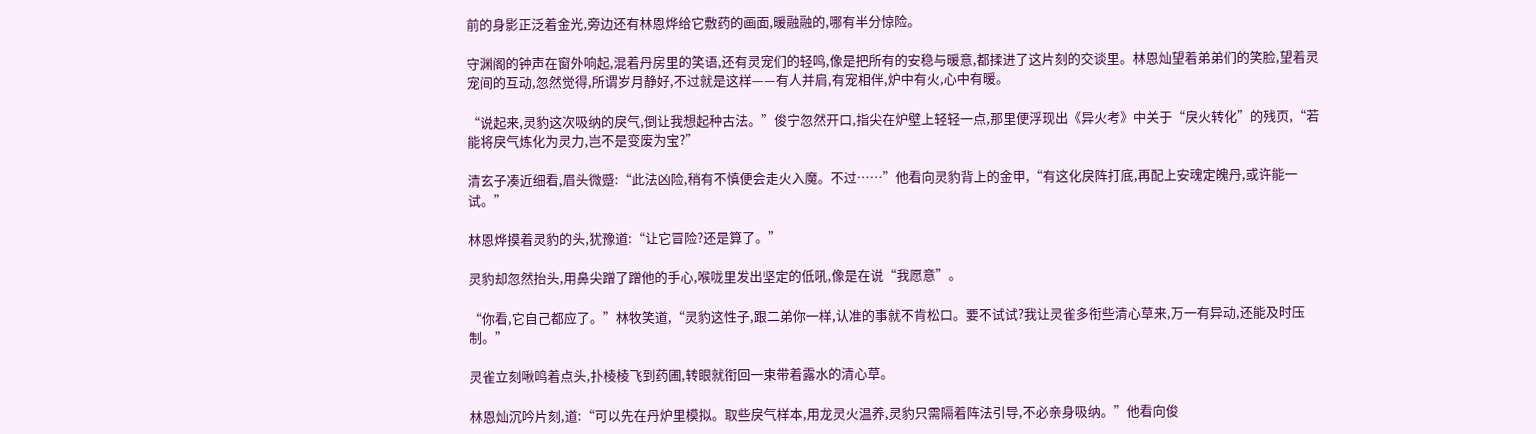前的身影正泛着金光,旁边还有林恩烨给它敷药的画面,暖融融的,哪有半分惊险。

守渊阁的钟声在窗外响起,混着丹房里的笑语,还有灵宠们的轻鸣,像是把所有的安稳与暖意,都揉进了这片刻的交谈里。林恩灿望着弟弟们的笑脸,望着灵宠间的互动,忽然觉得,所谓岁月静好,不过就是这样——有人并肩,有宠相伴,炉中有火,心中有暖。

“说起来,灵豹这次吸纳的戾气,倒让我想起种古法。”俊宁忽然开口,指尖在炉壁上轻轻一点,那里便浮现出《异火考》中关于“戾火转化”的残页,“若能将戾气炼化为灵力,岂不是变废为宝?”

清玄子凑近细看,眉头微蹙:“此法凶险,稍有不慎便会走火入魔。不过……”他看向灵豹背上的金甲,“有这化戾阵打底,再配上安魂定魄丹,或许能一试。”

林恩烨摸着灵豹的头,犹豫道:“让它冒险?还是算了。”

灵豹却忽然抬头,用鼻尖蹭了蹭他的手心,喉咙里发出坚定的低吼,像是在说“我愿意”。

“你看,它自己都应了。”林牧笑道,“灵豹这性子,跟二弟你一样,认准的事就不肯松口。要不试试?我让灵雀多衔些清心草来,万一有异动,还能及时压制。”

灵雀立刻啾鸣着点头,扑棱棱飞到药圃,转眼就衔回一束带着露水的清心草。

林恩灿沉吟片刻,道:“可以先在丹炉里模拟。取些戾气样本,用龙灵火温养,灵豹只需隔着阵法引导,不必亲身吸纳。”他看向俊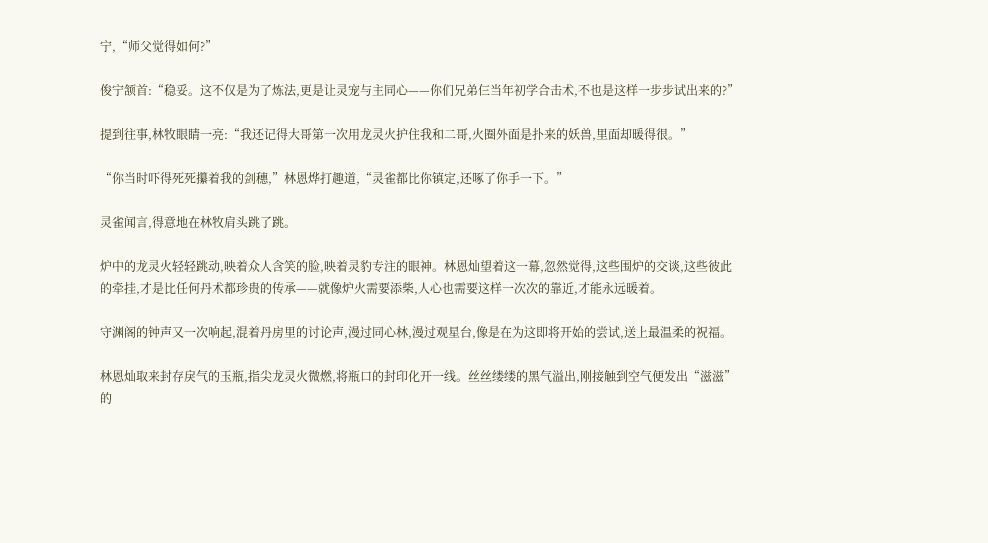宁,“师父觉得如何?”

俊宁颔首:“稳妥。这不仅是为了炼法,更是让灵宠与主同心——你们兄弟仨当年初学合击术,不也是这样一步步试出来的?”

提到往事,林牧眼睛一亮:“我还记得大哥第一次用龙灵火护住我和二哥,火圈外面是扑来的妖兽,里面却暖得很。”

“你当时吓得死死攥着我的剑穗,”林恩烨打趣道,“灵雀都比你镇定,还啄了你手一下。”

灵雀闻言,得意地在林牧肩头跳了跳。

炉中的龙灵火轻轻跳动,映着众人含笑的脸,映着灵豹专注的眼神。林恩灿望着这一幕,忽然觉得,这些围炉的交谈,这些彼此的牵挂,才是比任何丹术都珍贵的传承——就像炉火需要添柴,人心也需要这样一次次的靠近,才能永远暖着。

守渊阁的钟声又一次响起,混着丹房里的讨论声,漫过同心林,漫过观星台,像是在为这即将开始的尝试,送上最温柔的祝福。

林恩灿取来封存戾气的玉瓶,指尖龙灵火微燃,将瓶口的封印化开一线。丝丝缕缕的黑气溢出,刚接触到空气便发出“滋滋”的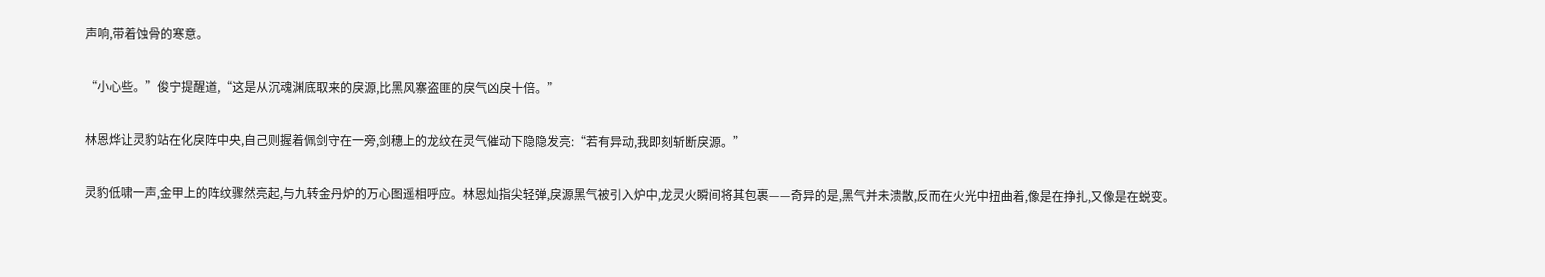声响,带着蚀骨的寒意。

“小心些。”俊宁提醒道,“这是从沉魂渊底取来的戾源,比黑风寨盗匪的戾气凶戾十倍。”

林恩烨让灵豹站在化戾阵中央,自己则握着佩剑守在一旁,剑穗上的龙纹在灵气催动下隐隐发亮:“若有异动,我即刻斩断戾源。”

灵豹低啸一声,金甲上的阵纹骤然亮起,与九转金丹炉的万心图遥相呼应。林恩灿指尖轻弹,戾源黑气被引入炉中,龙灵火瞬间将其包裹——奇异的是,黑气并未溃散,反而在火光中扭曲着,像是在挣扎,又像是在蜕变。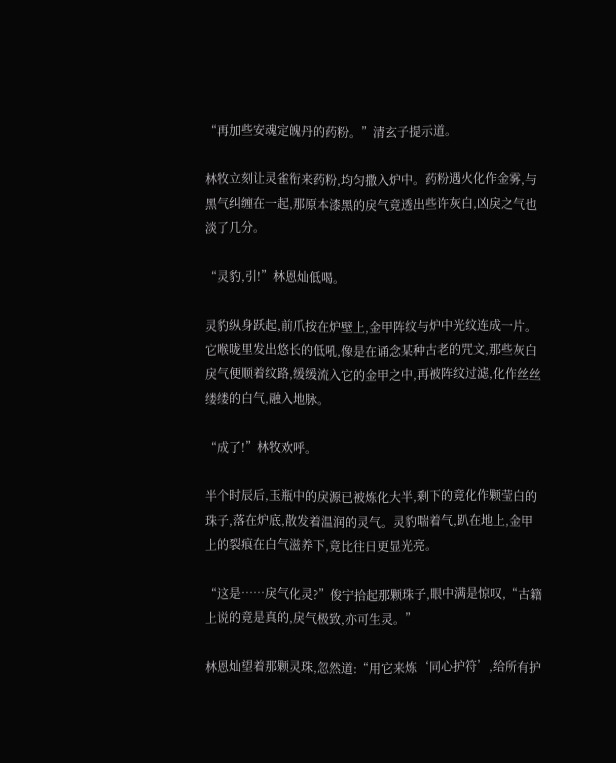“再加些安魂定魄丹的药粉。”清玄子提示道。

林牧立刻让灵雀衔来药粉,均匀撒入炉中。药粉遇火化作金雾,与黑气纠缠在一起,那原本漆黑的戾气竟透出些许灰白,凶戾之气也淡了几分。

“灵豹,引!”林恩灿低喝。

灵豹纵身跃起,前爪按在炉壁上,金甲阵纹与炉中光纹连成一片。它喉咙里发出悠长的低吼,像是在诵念某种古老的咒文,那些灰白戾气便顺着纹路,缓缓流入它的金甲之中,再被阵纹过滤,化作丝丝缕缕的白气,融入地脉。

“成了!”林牧欢呼。

半个时辰后,玉瓶中的戾源已被炼化大半,剩下的竟化作颗莹白的珠子,落在炉底,散发着温润的灵气。灵豹喘着气,趴在地上,金甲上的裂痕在白气滋养下,竟比往日更显光亮。

“这是……戾气化灵?”俊宁拾起那颗珠子,眼中满是惊叹,“古籍上说的竟是真的,戾气极致,亦可生灵。”

林恩灿望着那颗灵珠,忽然道:“用它来炼‘同心护符’,给所有护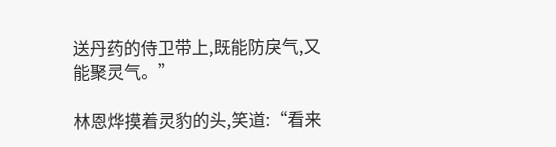送丹药的侍卫带上,既能防戾气,又能聚灵气。”

林恩烨摸着灵豹的头,笑道:“看来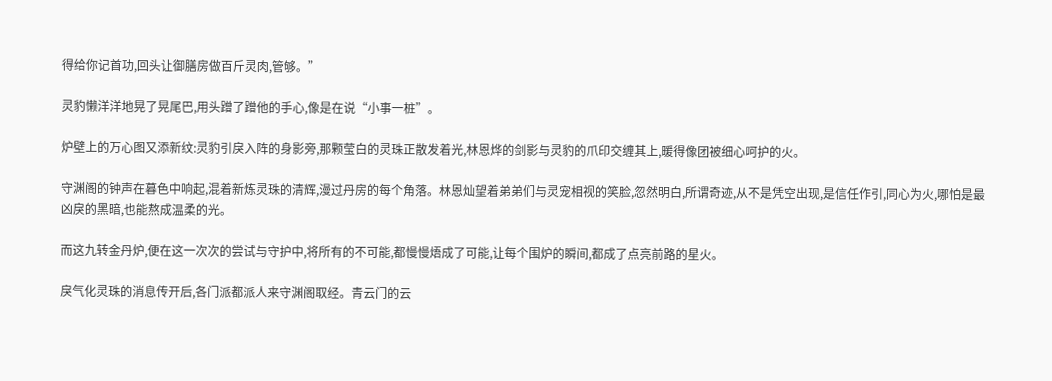得给你记首功,回头让御膳房做百斤灵肉,管够。”

灵豹懒洋洋地晃了晃尾巴,用头蹭了蹭他的手心,像是在说“小事一桩”。

炉壁上的万心图又添新纹:灵豹引戾入阵的身影旁,那颗莹白的灵珠正散发着光,林恩烨的剑影与灵豹的爪印交缠其上,暖得像团被细心呵护的火。

守渊阁的钟声在暮色中响起,混着新炼灵珠的清辉,漫过丹房的每个角落。林恩灿望着弟弟们与灵宠相视的笑脸,忽然明白,所谓奇迹,从不是凭空出现,是信任作引,同心为火,哪怕是最凶戾的黑暗,也能熬成温柔的光。

而这九转金丹炉,便在这一次次的尝试与守护中,将所有的不可能,都慢慢焐成了可能,让每个围炉的瞬间,都成了点亮前路的星火。

戾气化灵珠的消息传开后,各门派都派人来守渊阁取经。青云门的云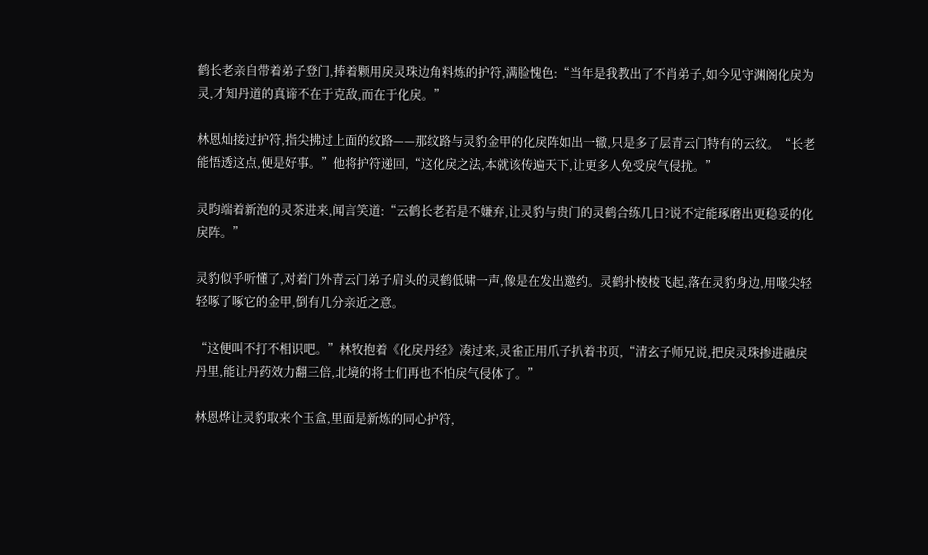鹤长老亲自带着弟子登门,捧着颗用戾灵珠边角料炼的护符,满脸愧色:“当年是我教出了不肖弟子,如今见守渊阁化戾为灵,才知丹道的真谛不在于克敌,而在于化戾。”

林恩灿接过护符,指尖拂过上面的纹路——那纹路与灵豹金甲的化戾阵如出一辙,只是多了层青云门特有的云纹。“长老能悟透这点,便是好事。”他将护符递回,“这化戾之法,本就该传遍天下,让更多人免受戾气侵扰。”

灵昀端着新泡的灵茶进来,闻言笑道:“云鹤长老若是不嫌弃,让灵豹与贵门的灵鹤合练几日?说不定能琢磨出更稳妥的化戾阵。”

灵豹似乎听懂了,对着门外青云门弟子肩头的灵鹤低啸一声,像是在发出邀约。灵鹤扑棱棱飞起,落在灵豹身边,用喙尖轻轻啄了啄它的金甲,倒有几分亲近之意。

“这便叫不打不相识吧。”林牧抱着《化戾丹经》凑过来,灵雀正用爪子扒着书页,“清玄子师兄说,把戾灵珠掺进融戾丹里,能让丹药效力翻三倍,北境的将士们再也不怕戾气侵体了。”

林恩烨让灵豹取来个玉盒,里面是新炼的同心护符,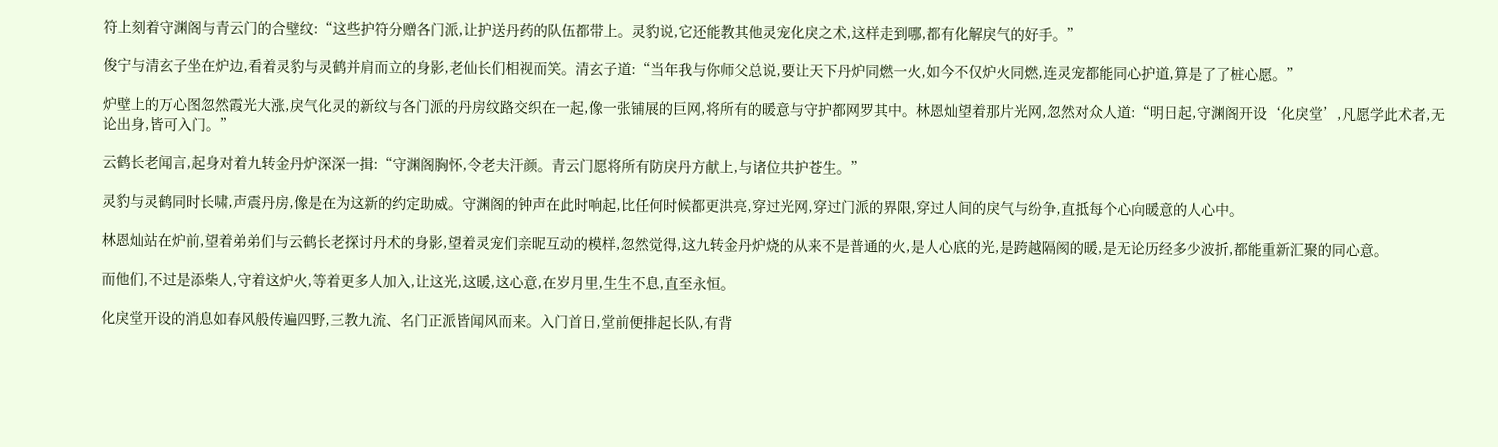符上刻着守渊阁与青云门的合璧纹:“这些护符分赠各门派,让护送丹药的队伍都带上。灵豹说,它还能教其他灵宠化戾之术,这样走到哪,都有化解戾气的好手。”

俊宁与清玄子坐在炉边,看着灵豹与灵鹤并肩而立的身影,老仙长们相视而笑。清玄子道:“当年我与你师父总说,要让天下丹炉同燃一火,如今不仅炉火同燃,连灵宠都能同心护道,算是了了桩心愿。”

炉壁上的万心图忽然霞光大涨,戾气化灵的新纹与各门派的丹房纹路交织在一起,像一张铺展的巨网,将所有的暖意与守护都网罗其中。林恩灿望着那片光网,忽然对众人道:“明日起,守渊阁开设‘化戾堂’,凡愿学此术者,无论出身,皆可入门。”

云鹤长老闻言,起身对着九转金丹炉深深一揖:“守渊阁胸怀,令老夫汗颜。青云门愿将所有防戾丹方献上,与诸位共护苍生。”

灵豹与灵鹤同时长啸,声震丹房,像是在为这新的约定助威。守渊阁的钟声在此时响起,比任何时候都更洪亮,穿过光网,穿过门派的界限,穿过人间的戾气与纷争,直抵每个心向暖意的人心中。

林恩灿站在炉前,望着弟弟们与云鹤长老探讨丹术的身影,望着灵宠们亲昵互动的模样,忽然觉得,这九转金丹炉烧的从来不是普通的火,是人心底的光,是跨越隔阂的暖,是无论历经多少波折,都能重新汇聚的同心意。

而他们,不过是添柴人,守着这炉火,等着更多人加入,让这光,这暖,这心意,在岁月里,生生不息,直至永恒。

化戾堂开设的消息如春风般传遍四野,三教九流、名门正派皆闻风而来。入门首日,堂前便排起长队,有背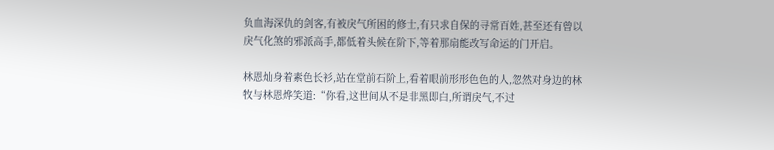负血海深仇的剑客,有被戾气所困的修士,有只求自保的寻常百姓,甚至还有曾以戾气化煞的邪派高手,都低着头候在阶下,等着那扇能改写命运的门开启。

林恩灿身着素色长衫,站在堂前石阶上,看着眼前形形色色的人,忽然对身边的林牧与林恩烨笑道:“你看,这世间从不是非黑即白,所谓戾气,不过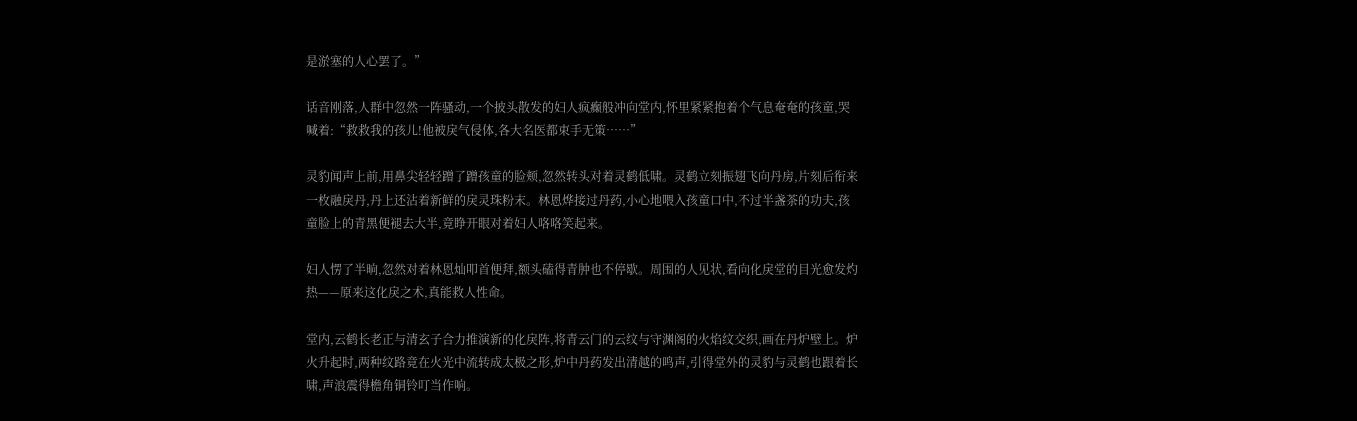是淤塞的人心罢了。”

话音刚落,人群中忽然一阵骚动,一个披头散发的妇人疯癫般冲向堂内,怀里紧紧抱着个气息奄奄的孩童,哭喊着:“救救我的孩儿!他被戾气侵体,各大名医都束手无策……”

灵豹闻声上前,用鼻尖轻轻蹭了蹭孩童的脸颊,忽然转头对着灵鹤低啸。灵鹤立刻振翅飞向丹房,片刻后衔来一枚融戾丹,丹上还沾着新鲜的戾灵珠粉末。林恩烨接过丹药,小心地喂入孩童口中,不过半盏茶的功夫,孩童脸上的青黑便褪去大半,竟睁开眼对着妇人咯咯笑起来。

妇人愣了半晌,忽然对着林恩灿叩首便拜,额头磕得青肿也不停歇。周围的人见状,看向化戾堂的目光愈发灼热——原来这化戾之术,真能救人性命。

堂内,云鹤长老正与清玄子合力推演新的化戾阵,将青云门的云纹与守渊阁的火焰纹交织,画在丹炉壁上。炉火升起时,两种纹路竟在火光中流转成太极之形,炉中丹药发出清越的鸣声,引得堂外的灵豹与灵鹤也跟着长啸,声浪震得檐角铜铃叮当作响。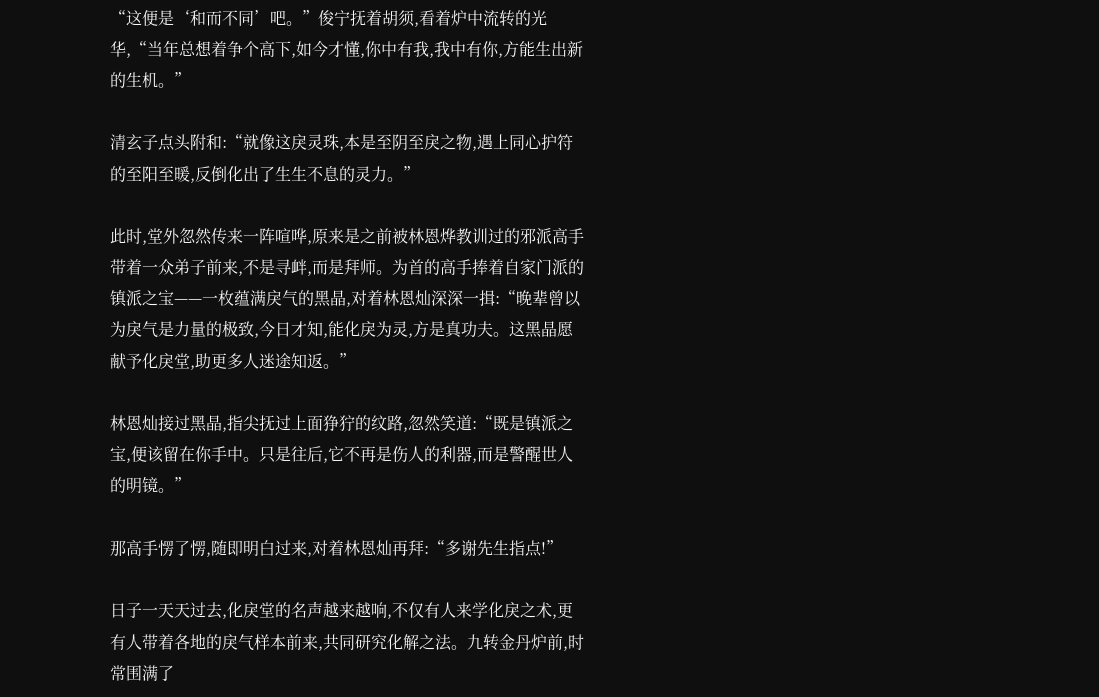“这便是‘和而不同’吧。”俊宁抚着胡须,看着炉中流转的光华,“当年总想着争个高下,如今才懂,你中有我,我中有你,方能生出新的生机。”

清玄子点头附和:“就像这戾灵珠,本是至阴至戾之物,遇上同心护符的至阳至暖,反倒化出了生生不息的灵力。”

此时,堂外忽然传来一阵喧哗,原来是之前被林恩烨教训过的邪派高手带着一众弟子前来,不是寻衅,而是拜师。为首的高手捧着自家门派的镇派之宝——一枚蕴满戾气的黑晶,对着林恩灿深深一揖:“晚辈曾以为戾气是力量的极致,今日才知,能化戾为灵,方是真功夫。这黑晶愿献予化戾堂,助更多人迷途知返。”

林恩灿接过黑晶,指尖抚过上面狰狞的纹路,忽然笑道:“既是镇派之宝,便该留在你手中。只是往后,它不再是伤人的利器,而是警醒世人的明镜。”

那高手愣了愣,随即明白过来,对着林恩灿再拜:“多谢先生指点!”

日子一天天过去,化戾堂的名声越来越响,不仅有人来学化戾之术,更有人带着各地的戾气样本前来,共同研究化解之法。九转金丹炉前,时常围满了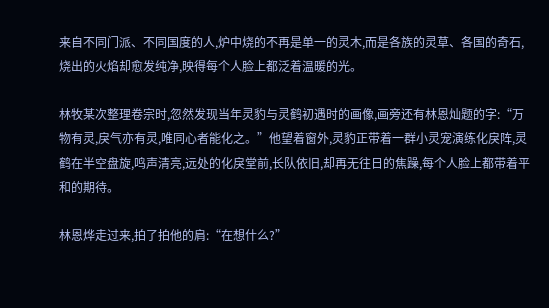来自不同门派、不同国度的人,炉中烧的不再是单一的灵木,而是各族的灵草、各国的奇石,烧出的火焰却愈发纯净,映得每个人脸上都泛着温暖的光。

林牧某次整理卷宗时,忽然发现当年灵豹与灵鹤初遇时的画像,画旁还有林恩灿题的字:“万物有灵,戾气亦有灵,唯同心者能化之。”他望着窗外,灵豹正带着一群小灵宠演练化戾阵,灵鹤在半空盘旋,鸣声清亮,远处的化戾堂前,长队依旧,却再无往日的焦躁,每个人脸上都带着平和的期待。

林恩烨走过来,拍了拍他的肩:“在想什么?”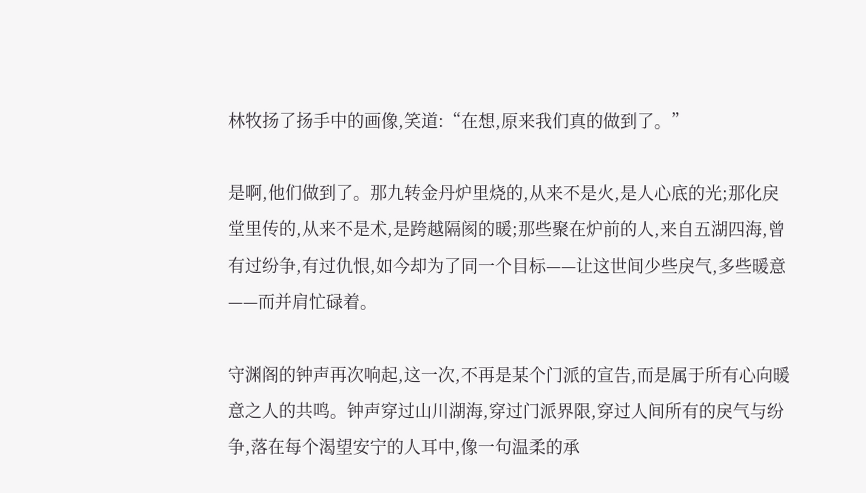林牧扬了扬手中的画像,笑道:“在想,原来我们真的做到了。”

是啊,他们做到了。那九转金丹炉里烧的,从来不是火,是人心底的光;那化戾堂里传的,从来不是术,是跨越隔阂的暖;那些聚在炉前的人,来自五湖四海,曾有过纷争,有过仇恨,如今却为了同一个目标——让这世间少些戾气,多些暖意——而并肩忙碌着。

守渊阁的钟声再次响起,这一次,不再是某个门派的宣告,而是属于所有心向暖意之人的共鸣。钟声穿过山川湖海,穿过门派界限,穿过人间所有的戾气与纷争,落在每个渴望安宁的人耳中,像一句温柔的承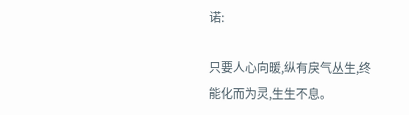诺:

只要人心向暖,纵有戾气丛生,终能化而为灵,生生不息。